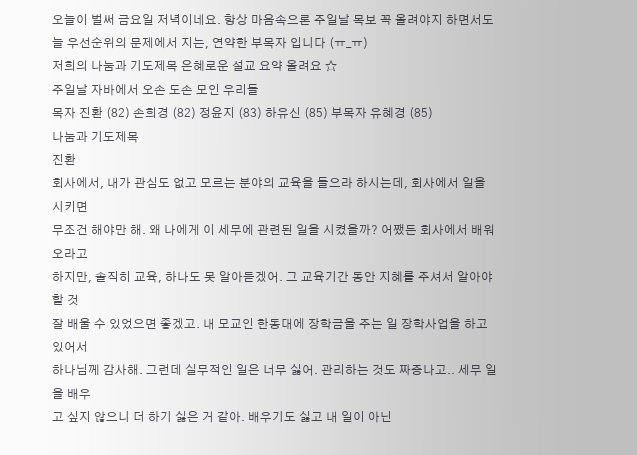오늘이 벌써 금요일 저녁이네요. 항상 마음속으론 주일날 목보 꼭 올려야지 하면서도
늘 우선순위의 문제에서 지는, 연약한 부목자 입니다 (ㅠ_ㅠ)
저희의 나눔과 기도제목 은혜로운 설교 요약 올려요 ☆
주일날 자바에서 오손 도손 모인 우리들
목자 진환 (82) 손희경 (82) 정윤지 (83) 하유신 (85) 부목자 유혜경 (85)
나눔과 기도제목
진환
회사에서, 내가 관심도 없고 모르는 분야의 교육을 들으라 하시는데, 회사에서 일을 시키면
무조건 해야만 해. 왜 나에게 이 세무에 관련된 일을 시켰을까? 어쨌든 회사에서 배워 오라고
하지만, 솔직히 교육, 하나도 못 알아듣겠어. 그 교육기간 동안 지혜를 주셔서 알아야 할 것
잘 배울 수 있었으면 좋겠고. 내 모교인 한동대에 장학금을 주는 일 장학사업을 하고 있어서
하나님께 감사해. 그런데 실무적인 일은 너무 싫어. 관리하는 것도 짜증나고.. 세무 일을 배우
고 싶지 않으니 더 하기 싫은 거 같아. 배우기도 싫고 내 일이 아닌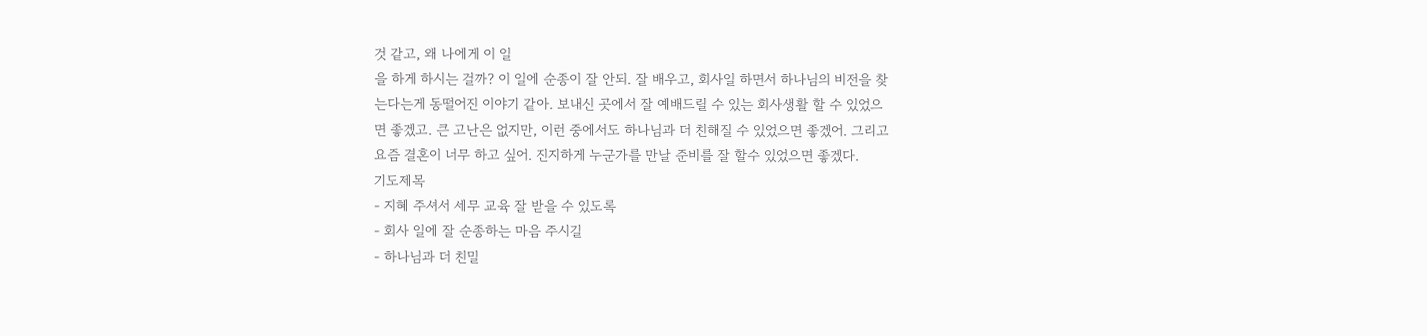것 같고, 왜 나에게 이 일
을 하게 하시는 걸까? 이 일에 순종이 잘 안되. 잘 배우고, 회사일 하면서 하나님의 비전을 찾
는다는게 동떨어진 이야기 같아. 보내신 곳에서 잘 예배드릴 수 있는 회사생활 할 수 있었으
면 좋겠고. 큰 고난은 없지만, 이런 중에서도 하나님과 더 친해질 수 있었으면 좋겠어. 그리고
요즘 결혼이 너무 하고 싶어. 진지하게 누군가를 만날 준비를 잘 할수 있었으면 좋겠다.
기도제목
- 지혜 주셔서 세무 교육 잘 받을 수 있도록
- 회사 일에 잘 순종하는 마음 주시길
- 하나님과 더 친밀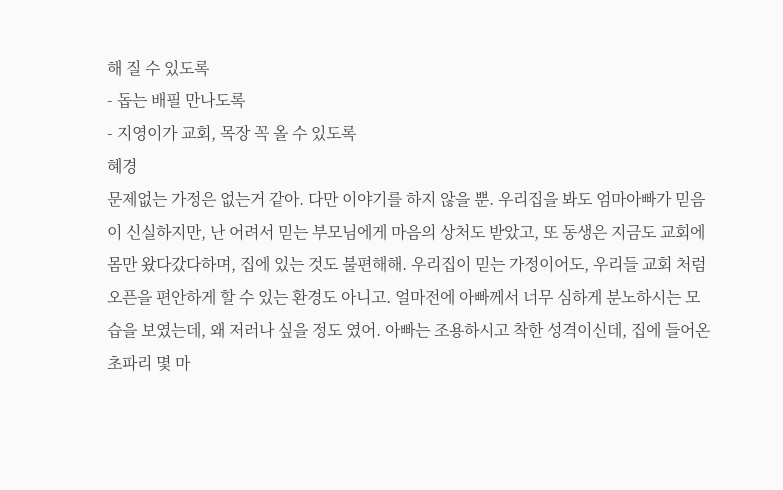해 질 수 있도록
- 돕는 배필 만나도록
- 지영이가 교회, 목장 꼭 올 수 있도록
혜경
문제없는 가정은 없는거 같아. 다만 이야기를 하지 않을 뿐. 우리집을 봐도 엄마아빠가 믿음
이 신실하지만, 난 어려서 믿는 부모님에게 마음의 상처도 받았고, 또 동생은 지금도 교회에
몸만 왔다갔다하며, 집에 있는 것도 불편해해. 우리집이 믿는 가정이어도, 우리들 교회 처럼
오픈을 편안하게 할 수 있는 환경도 아니고. 얼마전에 아빠께서 너무 심하게 분노하시는 모
습을 보였는데, 왜 저러나 싶을 정도 였어. 아빠는 조용하시고 착한 성격이신데, 집에 들어온
초파리 몇 마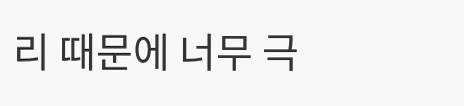리 때문에 너무 극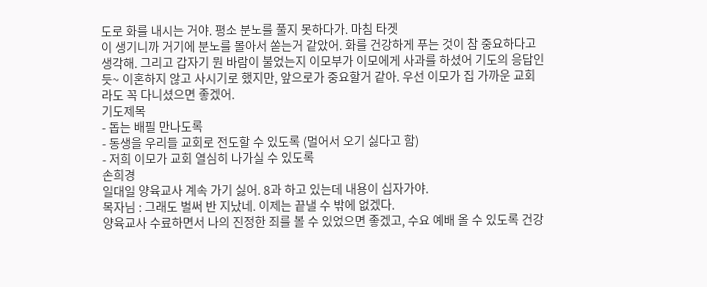도로 화를 내시는 거야. 평소 분노를 풀지 못하다가. 마침 타겟
이 생기니까 거기에 분노를 몰아서 쏟는거 같았어. 화를 건강하게 푸는 것이 참 중요하다고
생각해. 그리고 갑자기 뭔 바람이 불었는지 이모부가 이모에게 사과를 하셨어 기도의 응답인
듯~ 이혼하지 않고 사시기로 했지만, 앞으로가 중요할거 같아. 우선 이모가 집 가까운 교회
라도 꼭 다니셨으면 좋겠어.
기도제목
- 돕는 배필 만나도록
- 동생을 우리들 교회로 전도할 수 있도록 (멀어서 오기 싫다고 함)
- 저희 이모가 교회 열심히 나가실 수 있도록
손희경
일대일 양육교사 계속 가기 싫어. 8과 하고 있는데 내용이 십자가야.
목자님 : 그래도 벌써 반 지났네. 이제는 끝낼 수 밖에 없겠다.
양육교사 수료하면서 나의 진정한 죄를 볼 수 있었으면 좋겠고, 수요 예배 올 수 있도록 건강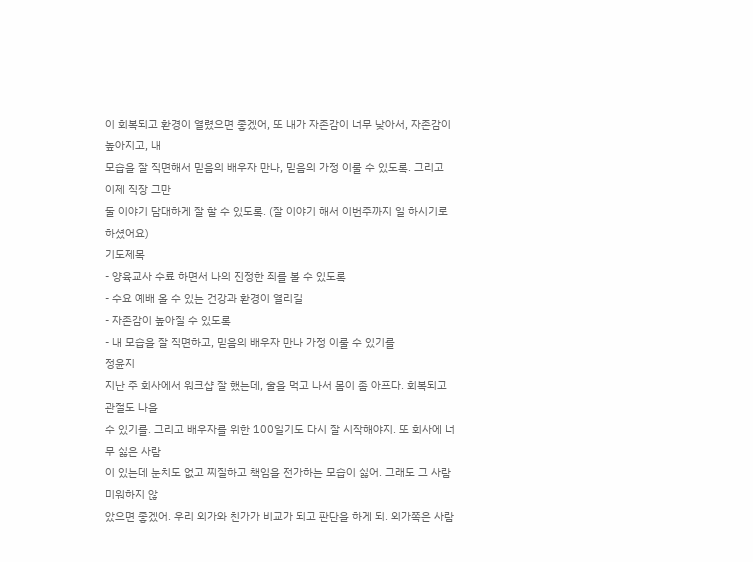이 회복되고 환경이 열렸으면 좋겠어, 또 내가 자존감이 너무 낮아서, 자존감이 높아지고, 내
모습을 잘 직면해서 믿음의 배우자 만나, 믿음의 가정 이룰 수 있도록. 그리고 이제 직장 그만
둘 이야기 담대하게 잘 할 수 있도록. (잘 이야기 해서 이번주까지 일 하시기로 하셨어요)
기도제목
- 양육교사 수료 하면서 나의 진정한 죄를 볼 수 있도록
- 수요 예배 올 수 있는 건강과 환경이 열리길
- 자존감이 높아질 수 있도록
- 내 모습을 잘 직면하고, 믿음의 배우자 만나 가정 이룰 수 있기를
정윤지
지난 주 회사에서 워크샵 잘 했는데, 술을 먹고 나서 몸이 좀 아프다. 회복되고 관절도 나을
수 있기를. 그리고 배우자를 위한 100일기도 다시 잘 시작해야지. 또 회사에 너무 싫은 사람
이 있는데 눈치도 없고 찌질하고 책임을 전가하는 모습이 싫어. 그래도 그 사람 미워하지 않
았으면 좋겠어. 우리 외가와 친가가 비교가 되고 판단을 하게 되. 외가쪽은 사람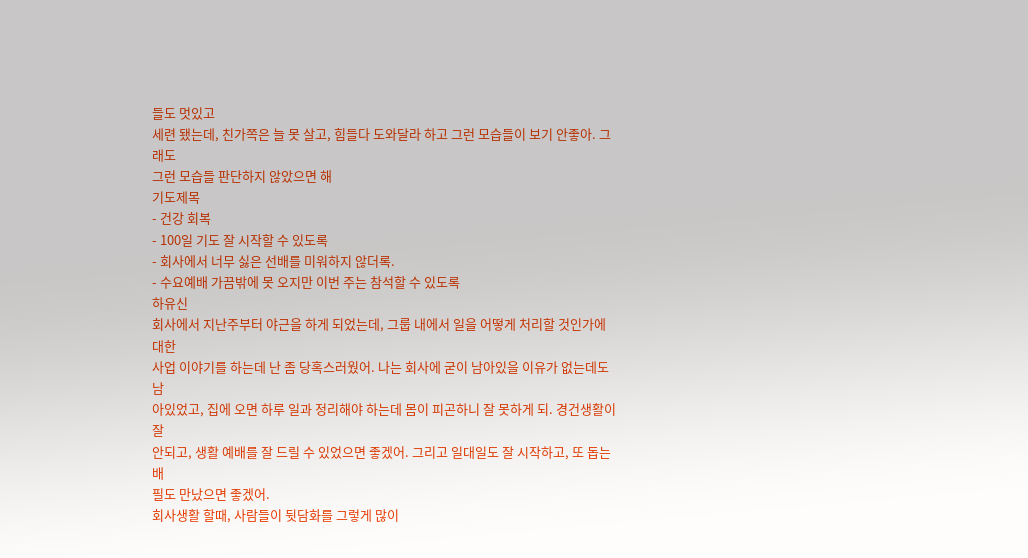들도 멋있고
세련 됐는데, 친가쪽은 늘 못 살고, 힘들다 도와달라 하고 그런 모습들이 보기 안좋아. 그래도
그런 모습들 판단하지 않았으면 해
기도제목
- 건강 회복
- 100일 기도 잘 시작할 수 있도록
- 회사에서 너무 싫은 선배를 미워하지 않더록.
- 수요예배 가끔밖에 못 오지만 이번 주는 참석할 수 있도록
하유신
회사에서 지난주부터 야근을 하게 되었는데, 그룹 내에서 일을 어떻게 처리할 것인가에 대한
사업 이야기를 하는데 난 좀 당혹스러웠어. 나는 회사에 굳이 남아있을 이유가 없는데도 남
아있었고, 집에 오면 하루 일과 정리해야 하는데 몸이 피곤하니 잘 못하게 되. 경건생활이 잘
안되고, 생활 예배를 잘 드릴 수 있었으면 좋겠어. 그리고 일대일도 잘 시작하고, 또 돕는 배
필도 만났으면 좋겠어.
회사생활 할때, 사람들이 뒷담화를 그렇게 많이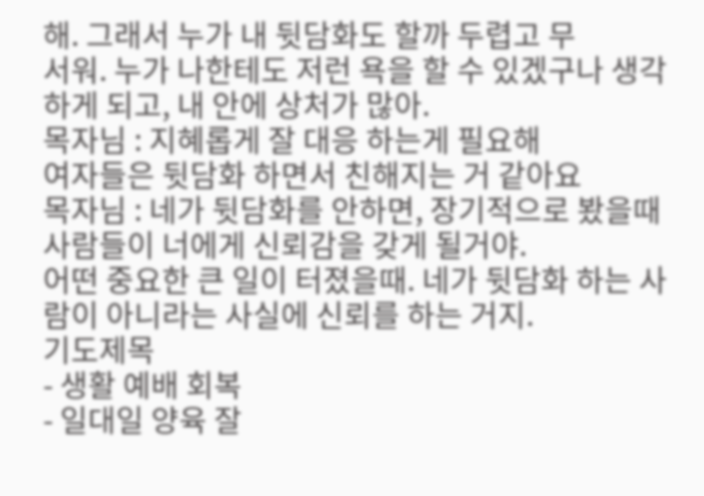해. 그래서 누가 내 뒷담화도 할까 두렵고 무
서워. 누가 나한테도 저런 욕을 할 수 있겠구나 생각하게 되고, 내 안에 상처가 많아.
목자님 : 지혜롭게 잘 대응 하는게 필요해
여자들은 뒷담화 하면서 친해지는 거 같아요
목자님 : 네가 뒷담화를 안하면, 장기적으로 봤을때 사람들이 너에게 신뢰감을 갖게 될거야.
어떤 중요한 큰 일이 터졌을때. 네가 뒷담화 하는 사람이 아니라는 사실에 신뢰를 하는 거지.
기도제목
- 생활 예배 회복
- 일대일 양육 잘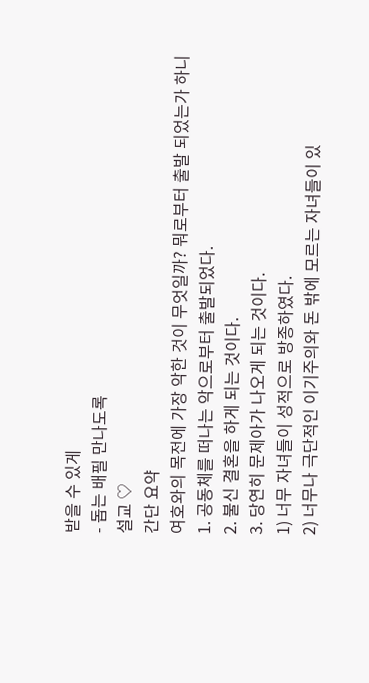받을 수 있게
- 돕는 배필 만나도록
설교 ♡
간단 요약
여호와의 목전에 가장 악한 것이 무엇일까? 뭐로부터 출발 되었는가 하니
1. 공동체를 떠나는 악으로부터 출발되었다.
2. 불신 결혼을 하게 되는 것이다.
3. 당연히 문제아가 나오게 되는 것이다.
1) 너무 자녀들이 성적으로 방종하였다.
2) 너무나 극단적인 이기주의와 돈 밖에 모르는 자녀들이 있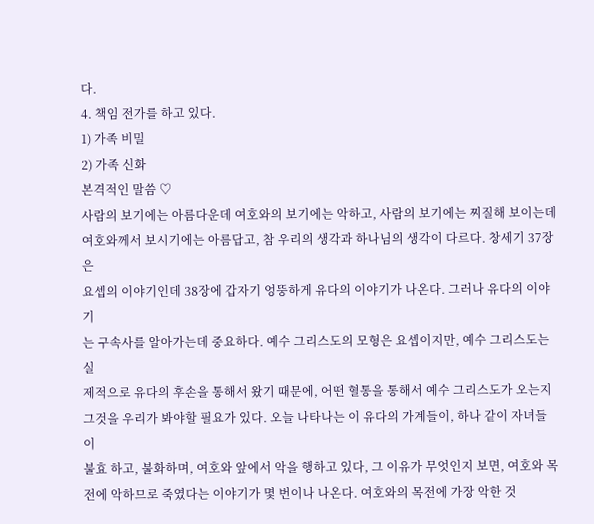다.
4. 책임 전가를 하고 있다.
1) 가족 비밀
2) 가족 신화
본격적인 말씀 ♡
사람의 보기에는 아름다운데 여호와의 보기에는 악하고, 사람의 보기에는 찌질해 보이는데
여호와께서 보시기에는 아름답고, 참 우리의 생각과 하나님의 생각이 다르다. 창세기 37장은
요셉의 이야기인데 38장에 갑자기 엉뚱하게 유다의 이야기가 나온다. 그러나 유다의 이야기
는 구속사를 알아가는데 중요하다. 예수 그리스도의 모형은 요셉이지만, 예수 그리스도는 실
제적으로 유다의 후손을 통해서 왔기 때문에, 어떤 혈통을 통해서 예수 그리스도가 오는지
그것을 우리가 봐야할 필요가 있다. 오늘 나타나는 이 유다의 가계들이, 하나 같이 자녀들이
불효 하고, 불화하며, 여호와 앞에서 악을 행하고 있다, 그 이유가 무엇인지 보면, 여호와 목
전에 악하므로 죽였다는 이야기가 몇 번이나 나온다. 여호와의 목전에 가장 악한 것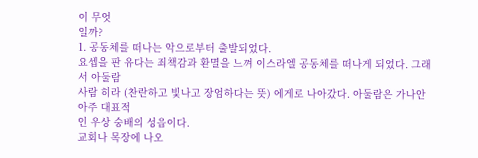이 무엇
일까?
1. 공동체를 떠나는 악으로부터 출발되었다.
요셉을 판 유다는 죄책감과 환멸을 느껴 이스라엘 공동체를 떠나게 되었다. 그래서 아둘람
사람 히라 (찬란하고 빛나고 장엄하다는 뜻) 에게로 나아갔다. 아둘람은 가나안 아주 대표적
인 우상 숭배의 성읍이다.
교회나 목장에 나오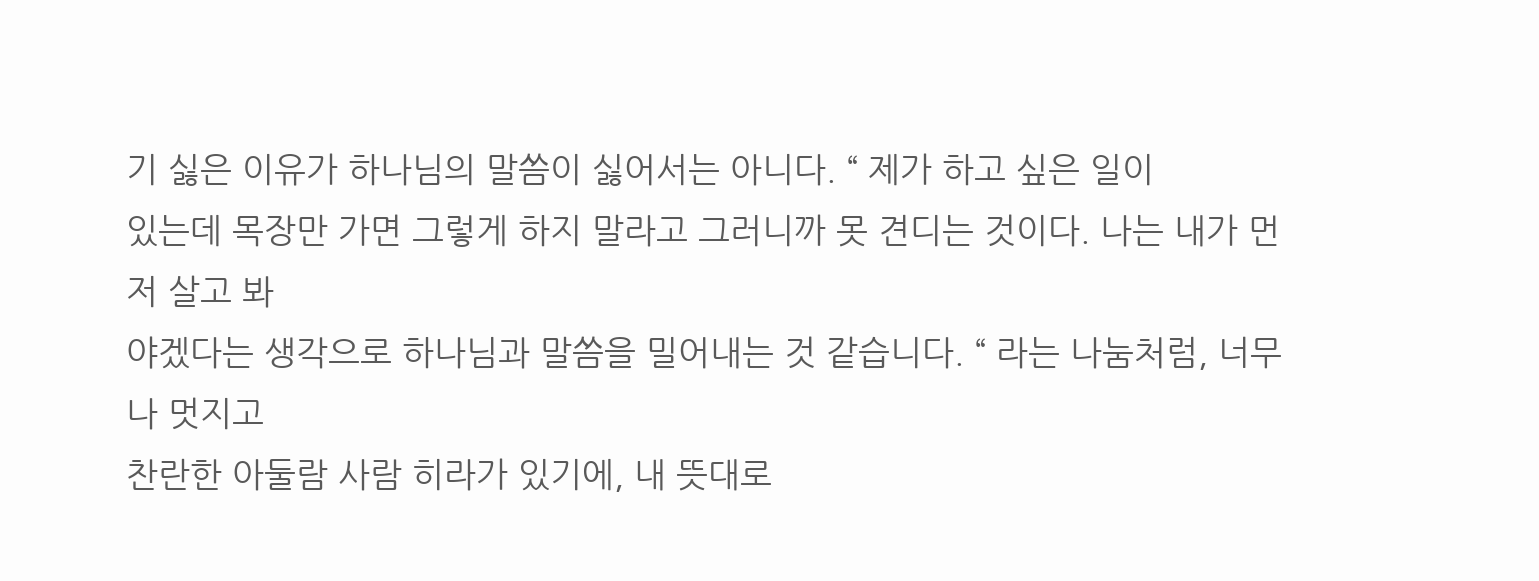기 싫은 이유가 하나님의 말씀이 싫어서는 아니다. “ 제가 하고 싶은 일이
있는데 목장만 가면 그렇게 하지 말라고 그러니까 못 견디는 것이다. 나는 내가 먼저 살고 봐
야겠다는 생각으로 하나님과 말씀을 밀어내는 것 같습니다. “ 라는 나눔처럼, 너무나 멋지고
찬란한 아둘람 사람 히라가 있기에, 내 뜻대로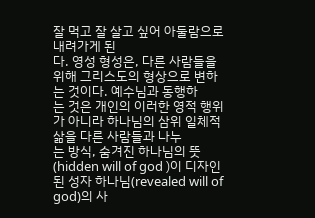잘 먹고 잘 살고 싶어 아둘람으로 내려가게 된
다. 영성 형성은, 다른 사람들을 위해 그리스도의 형상으로 변하는 것이다. 예수님과 동행하
는 것은 개인의 이러한 영적 행위가 아니라 하나님의 삼위 일체적 삶을 다른 사람들과 나누
는 방식, 숨겨진 하나님의 뜻 (hidden will of god )이 디자인 된 성자 하나님(revealed will of
god)의 사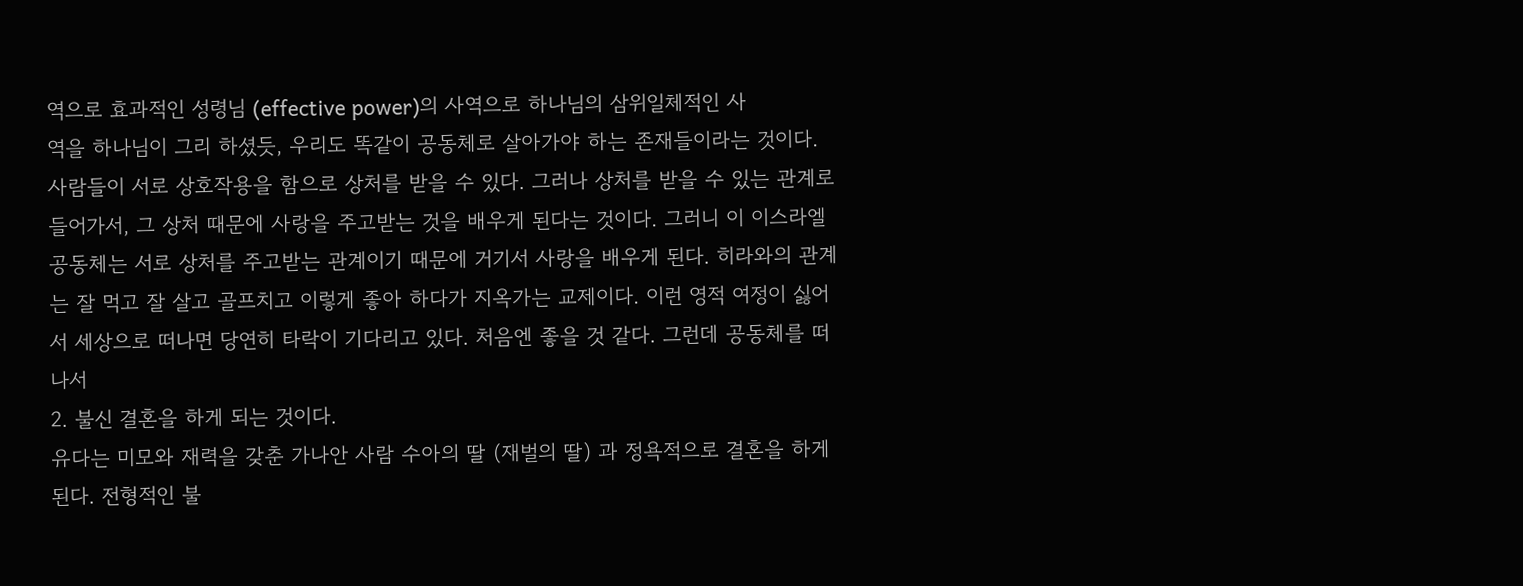역으로 효과적인 성령님 (effective power)의 사역으로 하나님의 삼위일체적인 사
역을 하나님이 그리 하셨듯, 우리도 똑같이 공동체로 살아가야 하는 존재들이라는 것이다.
사람들이 서로 상호작용을 함으로 상처를 받을 수 있다. 그러나 상처를 받을 수 있는 관계로
들어가서, 그 상처 때문에 사랑을 주고받는 것을 배우게 된다는 것이다. 그러니 이 이스라엘
공동체는 서로 상처를 주고받는 관계이기 때문에 거기서 사랑을 배우게 된다. 히라와의 관계
는 잘 먹고 잘 살고 골프치고 이렇게 좋아 하다가 지옥가는 교제이다. 이런 영적 여정이 싫어
서 세상으로 떠나면 당연히 타락이 기다리고 있다. 처음엔 좋을 것 같다. 그런데 공동체를 떠
나서
2. 불신 결혼을 하게 되는 것이다.
유다는 미모와 재력을 갖춘 가나안 사람 수아의 딸 (재벌의 딸) 과 정욕적으로 결혼을 하게
된다. 전형적인 불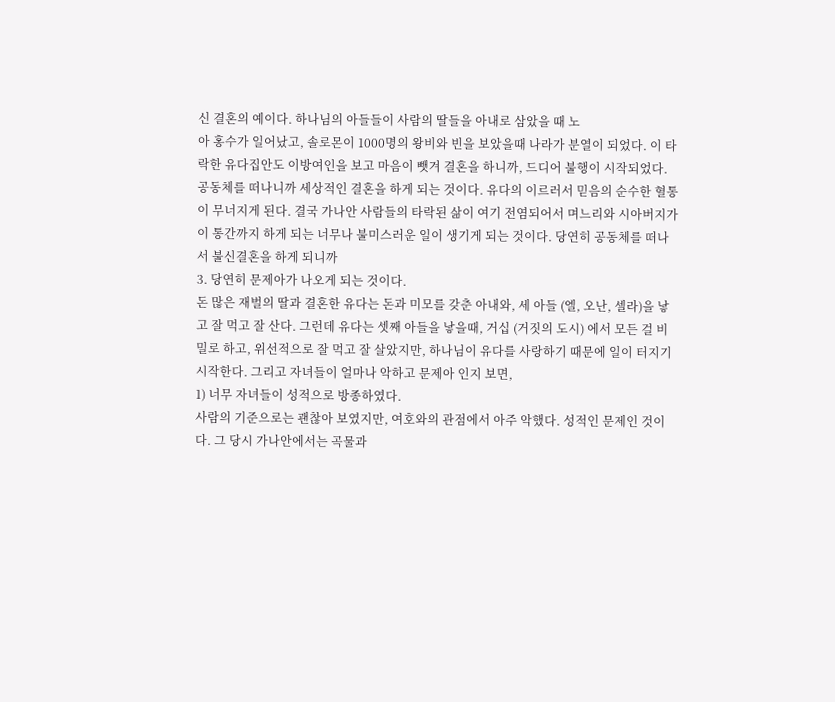신 결혼의 예이다. 하나님의 아들들이 사람의 딸들을 아내로 삼았을 때 노
아 홍수가 일어났고, 솔로몬이 1000명의 왕비와 빈을 보았을때 나라가 분열이 되었다. 이 타
락한 유다집안도 이방여인을 보고 마음이 뺏겨 결혼을 하니까, 드디어 불행이 시작되었다.
공동체를 떠나니까 세상적인 결혼을 하게 되는 것이다. 유다의 이르러서 믿음의 순수한 혈통
이 무너지게 된다. 결국 가나안 사람들의 타락된 삶이 여기 전염되어서 며느리와 시아버지가
이 통간까지 하게 되는 너무나 불미스러운 일이 생기게 되는 것이다. 당연히 공동체를 떠나
서 불신결혼을 하게 되니까
3. 당연히 문제아가 나오게 되는 것이다.
돈 많은 재벌의 딸과 결혼한 유다는 돈과 미모를 갖춘 아내와, 세 아들 (엘, 오난, 셀라)을 낳
고 잘 먹고 잘 산다. 그런데 유다는 셋째 아들을 낳을때, 거십 (거짓의 도시) 에서 모든 걸 비
밀로 하고, 위선적으로 잘 먹고 잘 살았지만, 하나님이 유다를 사랑하기 때문에 일이 터지기
시작한다. 그리고 자녀들이 얼마나 악하고 문제아 인지 보면,
1) 너무 자녀들이 성적으로 방종하였다.
사람의 기준으로는 괜찮아 보였지만, 여호와의 관점에서 아주 악했다. 성적인 문제인 것이
다. 그 당시 가나안에서는 곡물과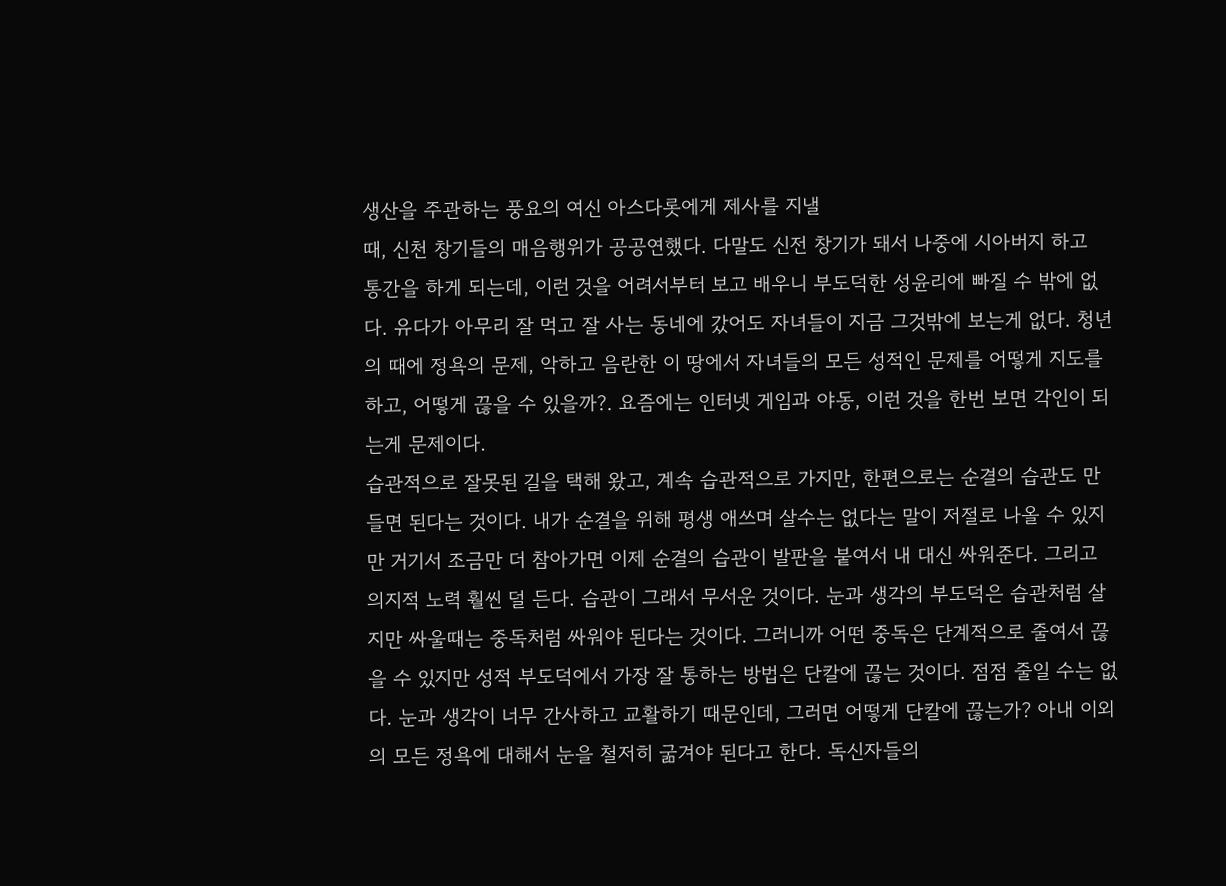생산을 주관하는 풍요의 여신 아스다롯에게 제사를 지낼
때, 신천 창기들의 매음행위가 공공연했다. 다말도 신전 창기가 돼서 나중에 시아버지 하고
통간을 하게 되는데, 이런 것을 어려서부터 보고 배우니 부도덕한 성윤리에 빠질 수 밖에 없
다. 유다가 아무리 잘 먹고 잘 사는 동네에 갔어도 자녀들이 지금 그것밖에 보는게 없다. 청년
의 때에 정욕의 문제, 악하고 음란한 이 땅에서 자녀들의 모든 성적인 문제를 어떻게 지도를
하고, 어떻게 끊을 수 있을까?. 요즘에는 인터넷 게임과 야동, 이런 것을 한번 보면 각인이 되
는게 문제이다.
습관적으로 잘못된 길을 택해 왔고, 계속 습관적으로 가지만, 한편으로는 순결의 습관도 만
들면 된다는 것이다. 내가 순결을 위해 평생 애쓰며 살수는 없다는 말이 저절로 나올 수 있지
만 거기서 조금만 더 참아가면 이제 순결의 습관이 발판을 붙여서 내 대신 싸워준다. 그리고
의지적 노력 훨씬 덜 든다. 습관이 그래서 무서운 것이다. 눈과 생각의 부도덕은 습관처럼 살
지만 싸울때는 중독처럼 싸워야 된다는 것이다. 그러니까 어떤 중독은 단계적으로 줄여서 끊
을 수 있지만 성적 부도덕에서 가장 잘 통하는 방법은 단칼에 끊는 것이다. 점점 줄일 수는 없
다. 눈과 생각이 너무 간사하고 교활하기 때문인데, 그러면 어떻게 단칼에 끊는가? 아내 이외
의 모든 정욕에 대해서 눈을 철저히 굶겨야 된다고 한다. 독신자들의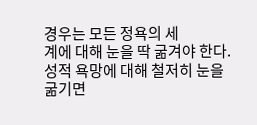경우는 모든 정욕의 세
계에 대해 눈을 딱 굶겨야 한다. 성적 욕망에 대해 철저히 눈을 굶기면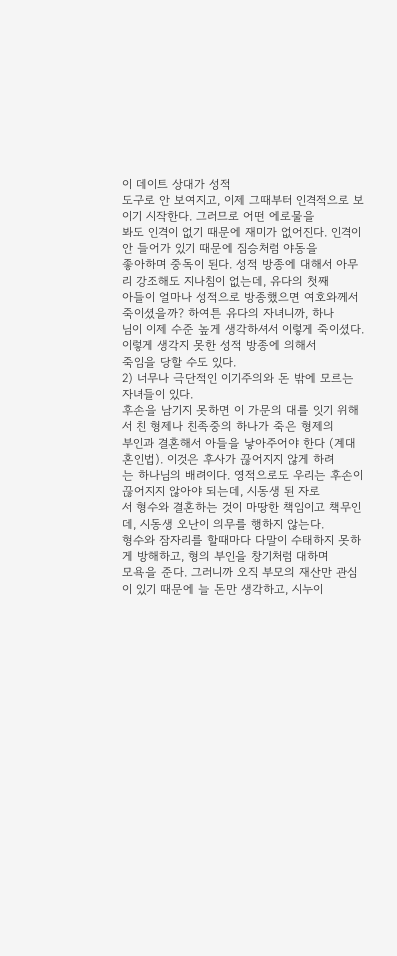이 데이트 상대가 성적
도구로 안 보여지고, 이제 그때부터 인격적으로 보이기 시작한다. 그러므로 어떤 에로물을
봐도 인격이 없기 때문에 재미가 없어진다. 인격이 안 들어가 있기 때문에 짐승처럼 야동을
좋아하며 중독이 된다. 성적 방종에 대해서 아무리 강조해도 지나침이 없는데, 유다의 첫째
아들이 얼마나 성적으로 방종했으면 여호와께서 죽이셨을까? 하여튼 유다의 자녀니까, 하나
님이 이제 수준 높게 생각하셔서 이렇게 죽이셨다. 이렇게 생각지 못한 성적 방종에 의해서
죽임을 당할 수도 있다.
2) 너무나 극단적인 이기주의와 돈 밖에 모르는 자녀들이 있다.
후손을 남기지 못하면 이 가문의 대를 잇기 위해서 친 형제나 친족중의 하나가 죽은 형제의
부인과 결혼해서 아들을 낳아주어야 한다 (계대혼인법). 이것은 후사가 끊어지지 않게 하려
는 하나님의 배려이다. 영적으로도 우리는 후손이 끊어지지 않아야 되는데, 시동생 된 자로
서 형수와 결혼하는 것이 마땅한 책임이고 책무인데, 시동생 오난이 의무를 행하지 않는다.
형수와 잠자리를 할때마다 다말이 수태하지 못하게 방해하고, 형의 부인을 창기처럼 대하며
모욕을 준다. 그러니까 오직 부모의 재산만 관심이 있기 때문에 늘 돈만 생각하고, 시누이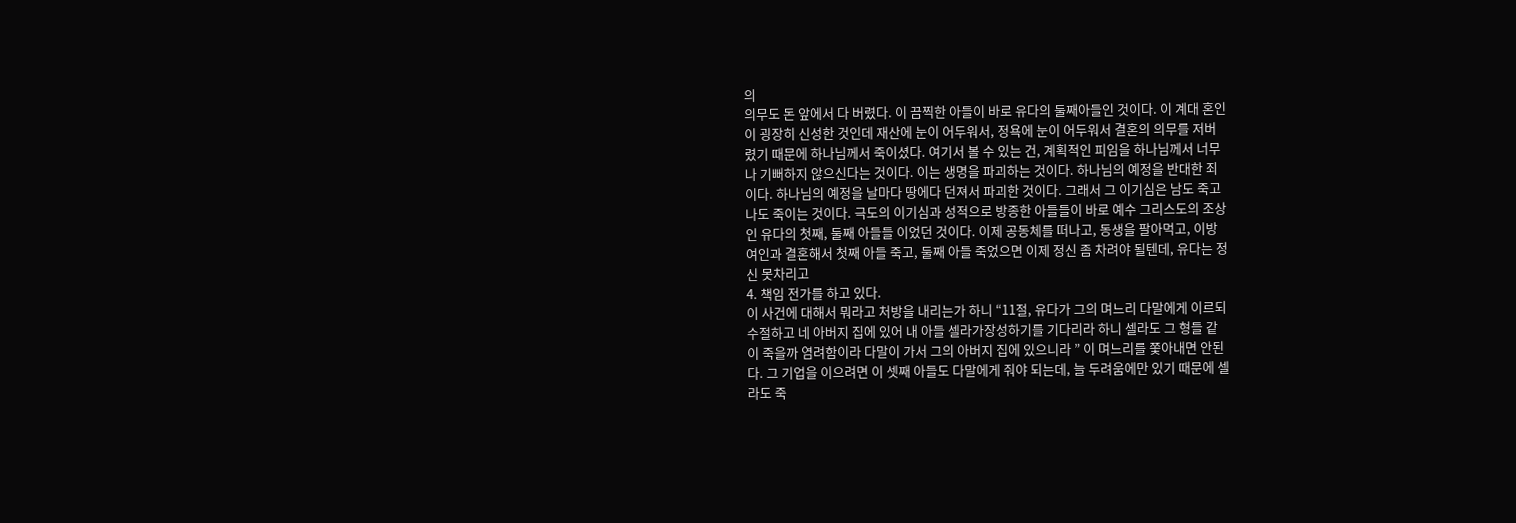의
의무도 돈 앞에서 다 버렸다. 이 끔찍한 아들이 바로 유다의 둘째아들인 것이다. 이 계대 혼인
이 굉장히 신성한 것인데 재산에 눈이 어두워서, 정욕에 눈이 어두워서 결혼의 의무를 저버
렸기 때문에 하나님께서 죽이셨다. 여기서 볼 수 있는 건, 계획적인 피임을 하나님께서 너무
나 기뻐하지 않으신다는 것이다. 이는 생명을 파괴하는 것이다. 하나님의 예정을 반대한 죄
이다. 하나님의 예정을 날마다 땅에다 던져서 파괴한 것이다. 그래서 그 이기심은 남도 죽고
나도 죽이는 것이다. 극도의 이기심과 성적으로 방종한 아들들이 바로 예수 그리스도의 조상
인 유다의 첫째, 둘째 아들들 이었던 것이다. 이제 공동체를 떠나고, 동생을 팔아먹고, 이방
여인과 결혼해서 첫째 아들 죽고, 둘째 아들 죽었으면 이제 정신 좀 차려야 될텐데, 유다는 정
신 못차리고
4. 책임 전가를 하고 있다.
이 사건에 대해서 뭐라고 처방을 내리는가 하니 “11절, 유다가 그의 며느리 다말에게 이르되
수절하고 네 아버지 집에 있어 내 아들 셀라가장성하기를 기다리라 하니 셀라도 그 형들 같
이 죽을까 염려함이라 다말이 가서 그의 아버지 집에 있으니라 ” 이 며느리를 쫓아내면 안된
다. 그 기업을 이으려면 이 셋째 아들도 다말에게 줘야 되는데, 늘 두려움에만 있기 때문에 셀
라도 죽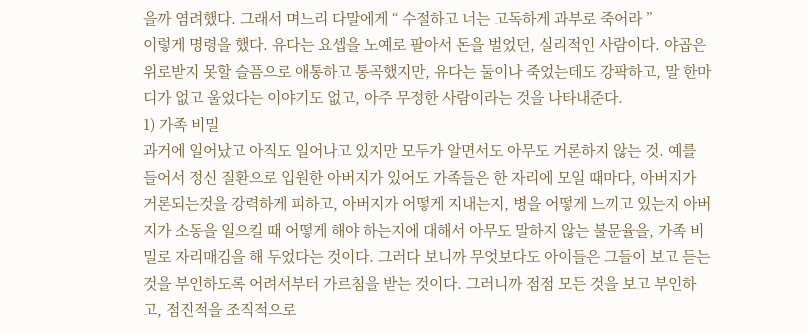을까 염려했다. 그래서 며느리 다말에게 “ 수절하고 너는 고독하게 과부로 죽어라 ”
이렇게 명령을 했다. 유다는 요셉을 노예로 팔아서 돈을 벌었던, 실리적인 사람이다. 야곱은
위로받지 못할 슬픔으로 애통하고 통곡했지만, 유다는 둘이나 죽었는데도 강팍하고, 말 한마
디가 없고 울었다는 이야기도 없고, 아주 무정한 사람이라는 것을 나타내준다.
1) 가족 비밀
과거에 일어났고 아직도 일어나고 있지만 모두가 알면서도 아무도 거론하지 않는 것. 예를
들어서 정신 질환으로 입원한 아버지가 있어도 가족들은 한 자리에 모일 때마다, 아버지가
거론되는것을 강력하게 피하고, 아버지가 어떻게 지내는지, 병을 어떻게 느끼고 있는지 아버
지가 소동을 일으킬 때 어떻게 해야 하는지에 대해서 아무도 말하지 않는 불문율을, 가족 비
밀로 자리매김을 해 두었다는 것이다. 그러다 보니까 무엇보다도 아이들은 그들이 보고 듣는
것을 부인하도록 어려서부터 가르침을 받는 것이다. 그러니까 점점 모든 것을 보고 부인하
고, 점진적을 조직적으로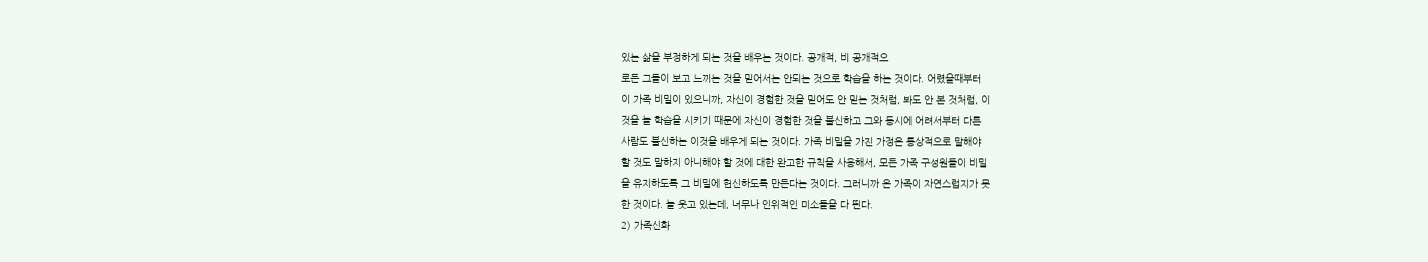있는 삶을 부정하게 되는 것을 배우는 것이다. 공개적, 비 공개적으
로든 그들이 보고 느끼는 것을 믿어서는 안되는 것으로 학습을 하는 것이다. 어렸을때부터
이 가족 비밀이 있으니까, 자신이 경험한 것을 믿어도 안 믿는 것처럼, 봐도 안 본 것처럼, 이
것을 늘 학습을 시키기 때문에 자신이 경험한 것을 불신하고 그와 동시에 어려서부터 다른
사람도 불신하는 이것을 배우게 되는 것이다. 가족 비밀을 가진 가정은 통상적으로 말해야
할 것도 말하지 아니해야 할 것에 대한 완고한 규칙을 사용해서, 모든 가족 구성원들이 비밀
을 유지하도록 그 비밀에 헌신하도록 만든다는 것이다. 그러니까 온 가족이 자연스럽지가 못
한 것이다. 늘 웃고 있는데, 너무나 인위적인 미소들을 다 띈다.
2) 가족신화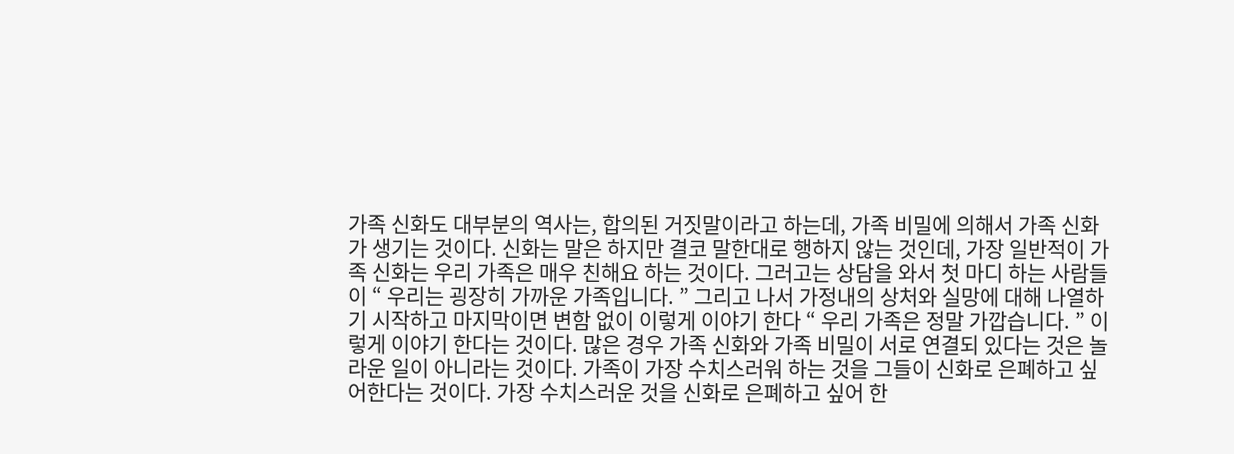가족 신화도 대부분의 역사는, 합의된 거짓말이라고 하는데, 가족 비밀에 의해서 가족 신화
가 생기는 것이다. 신화는 말은 하지만 결코 말한대로 행하지 않는 것인데, 가장 일반적이 가
족 신화는 우리 가족은 매우 친해요 하는 것이다. 그러고는 상담을 와서 첫 마디 하는 사람들
이 “ 우리는 굉장히 가까운 가족입니다. ” 그리고 나서 가정내의 상처와 실망에 대해 나열하
기 시작하고 마지막이면 변함 없이 이렇게 이야기 한다 “ 우리 가족은 정말 가깝습니다. ” 이
렇게 이야기 한다는 것이다. 많은 경우 가족 신화와 가족 비밀이 서로 연결되 있다는 것은 놀
라운 일이 아니라는 것이다. 가족이 가장 수치스러워 하는 것을 그들이 신화로 은폐하고 싶
어한다는 것이다. 가장 수치스러운 것을 신화로 은폐하고 싶어 한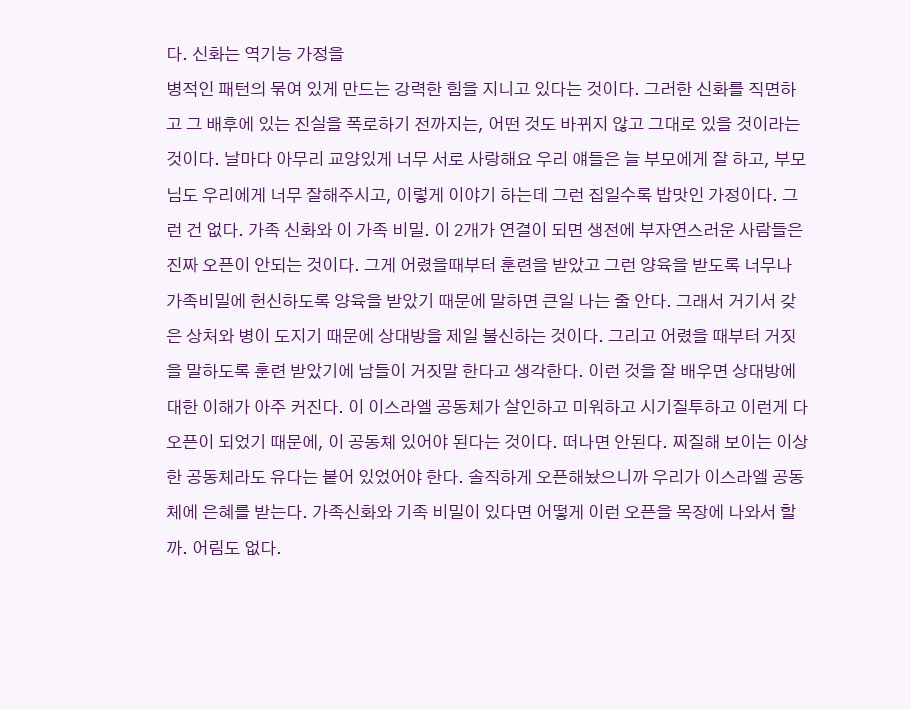다. 신화는 역기능 가정을
병적인 패턴의 묶여 있게 만드는 강력한 힘을 지니고 있다는 것이다. 그러한 신화를 직면하
고 그 배후에 있는 진실을 폭로하기 전까지는, 어떤 것도 바뀌지 않고 그대로 있을 것이라는
것이다. 날마다 아무리 교양있게 너무 서로 사랑해요 우리 얘들은 늘 부모에게 잘 하고, 부모
님도 우리에게 너무 잘해주시고, 이렇게 이야기 하는데 그런 집일수록 밥맛인 가정이다. 그
런 건 없다. 가족 신화와 이 가족 비밀. 이 2개가 연결이 되면 생전에 부자연스러운 사람들은
진짜 오픈이 안되는 것이다. 그게 어렸을때부터 훈련을 받았고 그런 양육을 받도록 너무나
가족비밀에 헌신하도록 양육을 받았기 때문에 말하면 큰일 나는 줄 안다. 그래서 거기서 갖
은 상처와 병이 도지기 때문에 상대방을 제일 불신하는 것이다. 그리고 어렸을 때부터 거짓
을 말하도록 훈련 받았기에 남들이 거짓말 한다고 생각한다. 이런 것을 잘 배우면 상대방에
대한 이해가 아주 커진다. 이 이스라엘 공동체가 살인하고 미워하고 시기질투하고 이런게 다
오픈이 되었기 때문에, 이 공동체 있어야 된다는 것이다. 떠나면 안된다. 찌질해 보이는 이상
한 공동체라도 유다는 붙어 있었어야 한다. 솔직하게 오픈해놨으니까 우리가 이스라엘 공동
체에 은혜를 받는다. 가족신화와 기족 비밀이 있다면 어떻게 이런 오픈을 목장에 나와서 할
까. 어림도 없다.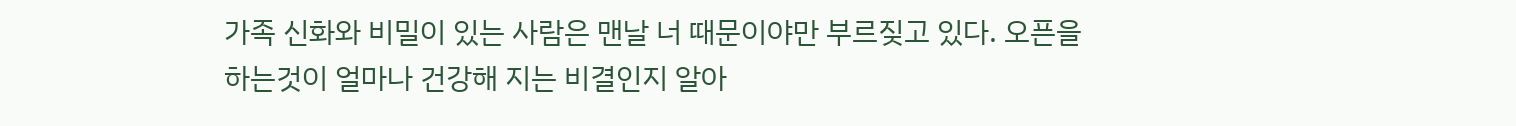가족 신화와 비밀이 있는 사람은 맨날 너 때문이야만 부르짖고 있다. 오픈을
하는것이 얼마나 건강해 지는 비결인지 알아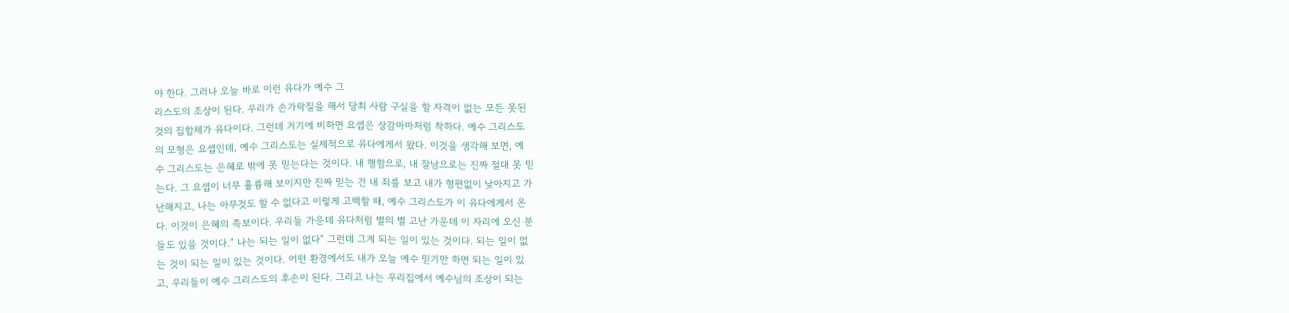야 한다. 그러나 오늘 바로 이런 유다가 예수 그
리스도의 조상이 된다. 우리가 손가락질을 해서 당최 사람 구실을 할 자격이 없는 모든 못된
것의 집합체가 유다이다. 그런데 거기에 비하면 요셉은 상감마마처럼 착하다. 예수 그리스도
의 모형은 요셉인데, 예수 그리스도는 실제적으로 유다에게서 왔다. 이것을 생각해 보면, 예
수 그리스도는 은혜로 밖에 못 믿는다는 것이다. 내 행함으로, 내 잘남으로는 진짜 절대 못 믿
는다. 그 요셉이 너무 휼륭해 보이지만 진짜 믿는 건 내 죄를 보고 내가 형편없이 낮아지고 가
난해지고, 나는 아무것도 할 수 없다고 이렇게 고백할 때, 예수 그리스도가 이 유다에게서 온
다. 이것이 은혜의 족보이다. 우리들 가운데 유다처럼 별의 별 고난 가운데 이 자리에 오신 분
들도 있을 것이다.“ 나는 되는 일이 없다“ 그런데 그게 되는 일이 있는 것이다. 되는 일이 없
는 것이 되는 일이 있는 것이다. 어떤 환경에서도 내가 오늘 예수 믿기만 하면 되는 일이 있
고, 우리들이 예수 그리스도의 후손이 된다. 그리고 나는 우리집에서 예수님의 조상이 되는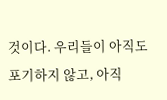것이다. 우리들이 아직도 포기하지 않고, 아직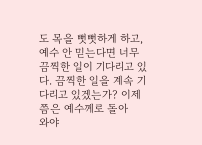도 목을 뻣뻣하게 하고, 예수 안 믿는다면 너무
끔찍한 일이 기다리고 있다. 끔찍한 일을 계속 기다리고 있겠는가? 이제쯤은 예수께로 돌아
와야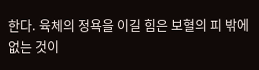한다. 육체의 정욕을 이길 힘은 보혈의 피 밖에 없는 것이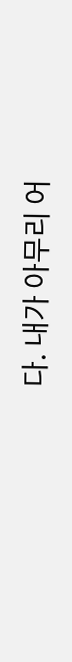다. 내가 아무리 어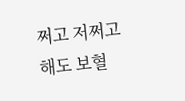쩌고 저쩌고
해도 보혈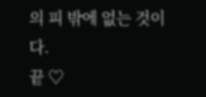의 피 밖에 없는 것이다.
끝 ♡